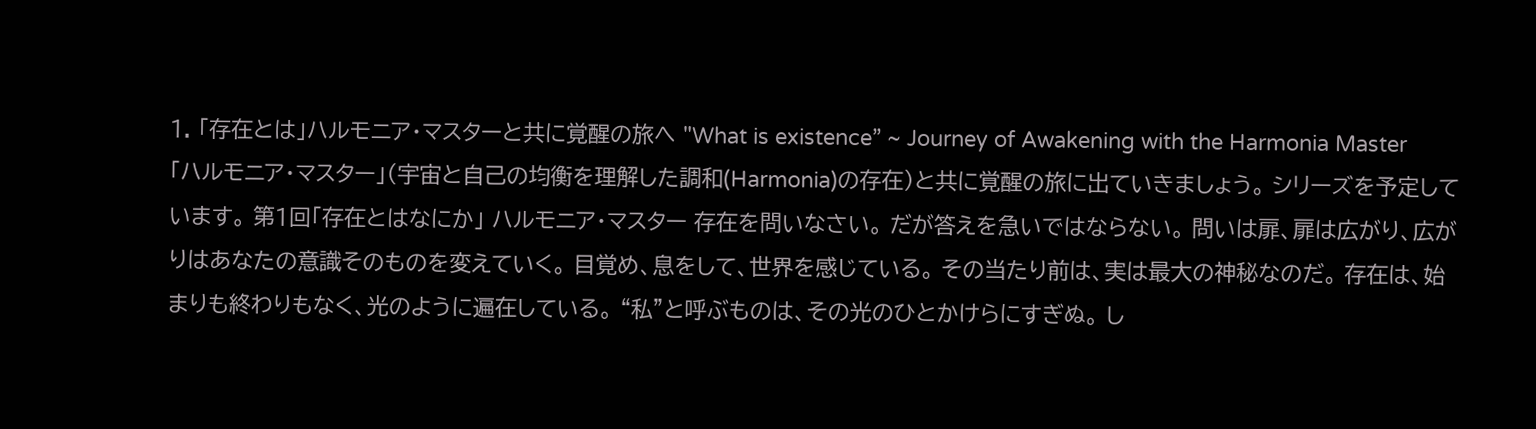1. 「存在とは」ハルモニア・マスターと共に覚醒の旅へ "What is existence” ~ Journey of Awakening with the Harmonia Master
「ハルモニア・マスター」(宇宙と自己の均衡を理解した調和(Harmonia)の存在)と共に覚醒の旅に出ていきましょう。 シリーズを予定しています。 第1回「存在とはなにか」 ハルモニア・マスター 存在を問いなさい。 だが答えを急いではならない。 問いは扉、扉は広がり、広がりはあなたの意識そのものを変えていく。 目覚め、息をして、世界を感じている。 その当たり前は、実は最大の神秘なのだ。 存在は、始まりも終わりもなく、光のように遍在している。 “私”と呼ぶものは、その光のひとかけらにすぎぬ。 し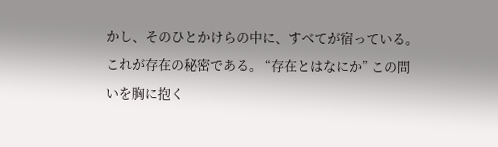かし、そのひとかけらの中に、すべてが宿っている。 これが存在の秘密である。 “存在とはなにか” この問いを胸に抱く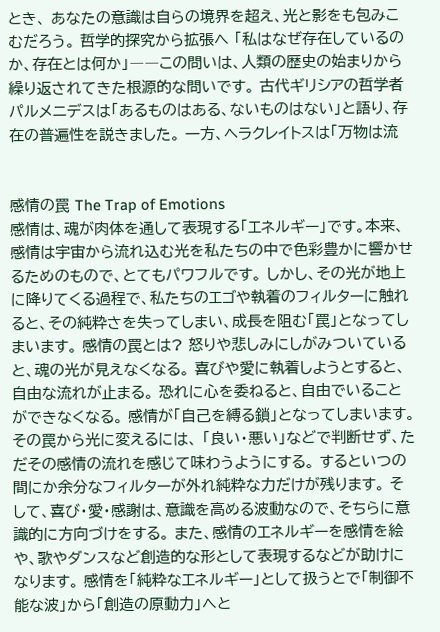とき、 あなたの意識は自らの境界を超え、光と影をも包みこむだろう。 哲学的探究から拡張へ 「私はなぜ存在しているのか、存在とは何か」――この問いは、人類の歴史の始まりから繰り返されてきた根源的な問いです。 古代ギリシアの哲学者パルメニデスは「あるものはある、ないものはない」と語り、存在の普遍性を説きました。 一方、ヘラクレイトスは「万物は流


感情の罠 The Trap of Emotions
感情は、魂が肉体を通して表現する「エネルギー」です。本来、感情は宇宙から流れ込む光を私たちの中で色彩豊かに響かせるためのもので、とてもパワフルです。 しかし、その光が地上に降りてくる過程で、私たちのエゴや執着のフィルターに触れると、その純粋さを失ってしまい、成長を阻む「罠」となってしまいます。 感情の罠とは? 怒りや悲しみにしがみついていると、魂の光が見えなくなる。 喜びや愛に執着しようとすると、自由な流れが止まる。 恐れに心を委ねると、自由でいることができなくなる。 感情が「自己を縛る鎖」となってしまいます。 その罠から光に変えるには、 「良い・悪い」などで判断せず、ただその感情の流れを感じて味わうようにする。 するといつの間にか余分なフィルターが外れ純粋な力だけが残ります。 そして、喜び・愛・感謝は、意識を高める波動なので、そちらに意識的に方向づけをする。 また、感情のエネルギーを感情を絵や、歌やダンスなど創造的な形として表現するなどが助けになります。 感情を「純粋なエネルギー」として扱うとで「制御不能な波」から「創造の原動力」へと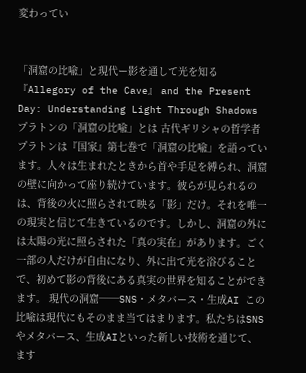変わってい


「洞窟の比喩」と現代ー影を通して光を知る『Allegory of the Cave』 and the Present Day: Understanding Light Through Shadows
プラトンの「洞窟の比喩」とは 古代ギリシャの哲学者プラトンは『国家』第七巻で「洞窟の比喩」を語っています。人々は生まれたときから首や手足を縛られ、洞窟の壁に向かって座り続けています。彼らが見られるのは、背後の火に照らされて映る「影」だけ。それを唯一の現実と信じて生きているのです。しかし、洞窟の外には太陽の光に照らされた「真の実在」があります。ごく一部の人だけが自由になり、外に出て光を浴びることで、初めて影の背後にある真実の世界を知ることができます。 現代の洞窟──SNS・メタバース・生成AI この比喩は現代にもそのまま当てはまります。私たちはSNSやメタバース、生成AIといった新しい技術を通じて、ます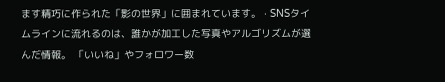ます精巧に作られた「影の世界」に囲まれています。 · SNSタイムラインに流れるのは、誰かが加工した写真やアルゴリズムが選んだ情報。 「いいね」やフォロワー数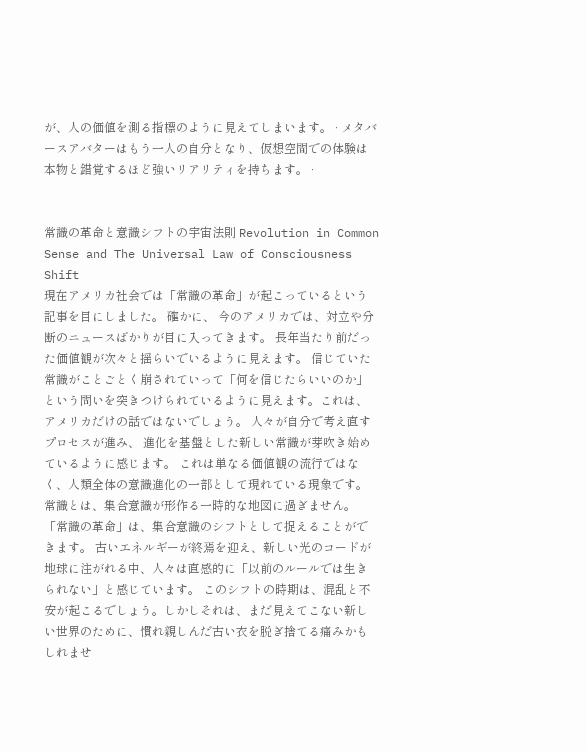が、人の価値を測る指標のように見えてしまいます。 · メタバースアバターはもう一人の自分となり、仮想空間での体験は本物と錯覚するほど強いリアリティを持ちます。 ·


常識の革命と意識シフトの宇宙法則 Revolution in Common Sense and The Universal Law of Consciousness Shift
現在アメリカ社会では「常識の革命」が起こっているという記事を目にしました。 確かに、 今のアメリカでは、対立や分断のニュースばかりが目に入ってきます。 長年当たり前だった価値観が次々と揺らいでいるように見えます。 信じていた常識がことごとく崩されていって「何を信じたらいいのか」という問いを突きつけられているように見えます。これは、アメリカだけの話ではないでしょう。 人々が自分で考え直すプロセスが進み、 進化を基盤とした新しい常識が芽吹き始めているように感じます。 これは単なる価値観の流行ではなく、人類全体の意識進化の一部として現れている現象です。 常識とは、集合意識が形作る一時的な地図に過ぎません。 「常識の革命」は、集合意識のシフトとして捉えることができます。 古いエネルギーが終焉を迎え、新しい光のコードが地球に注がれる中、人々は直感的に「以前のルールでは生きられない」と感じています。 このシフトの時期は、混乱と不安が起こるでしょう。しかしそれは、まだ見えてこない新しい世界のために、慣れ親しんだ古い衣を脱ぎ捨てる痛みかもしれませ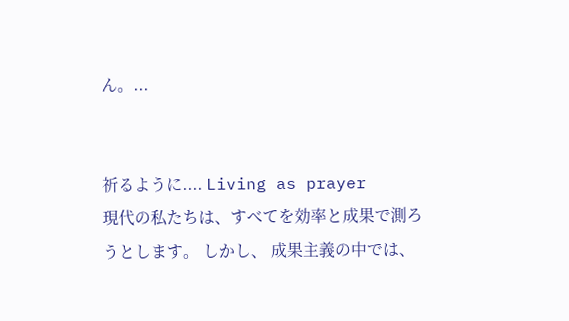ん。...


祈るように.... Living as prayer
現代の私たちは、すべてを効率と成果で測ろうとします。 しかし、 成果主義の中では、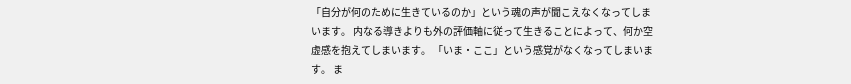「自分が何のために生きているのか」という魂の声が聞こえなくなってしまいます。 内なる導きよりも外の評価軸に従って生きることによって、何か空虚感を抱えてしまいます。 「いま・ここ」という感覚がなくなってしまいます。 ま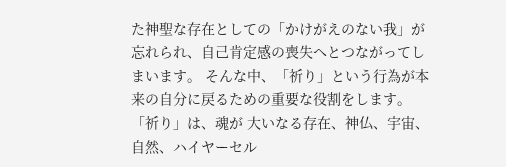た神聖な存在としての「かけがえのない我」が忘れられ、自己肯定感の喪失へとつながってしまいます。 そんな中、「祈り」という行為が本来の自分に戻るための重要な役割をします。 「祈り」は、魂が 大いなる存在、神仏、宇宙、自然、ハイヤーセル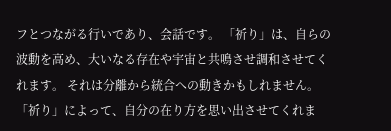フとつながる行いであり、会話です。 「祈り」は、自らの波動を高め、大いなる存在や宇宙と共鳴させ調和させてくれます。 それは分離から統合への動きかもしれません。 「祈り」によって、自分の在り方を思い出させてくれま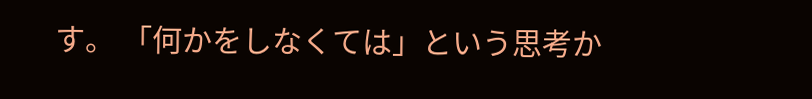す。 「何かをしなくては」という思考か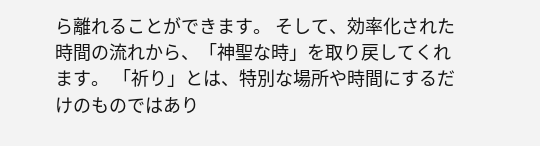ら離れることができます。 そして、効率化された時間の流れから、「神聖な時」を取り戻してくれます。 「祈り」とは、特別な場所や時間にするだけのものではあり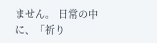ません。 日常の中に、「祈り